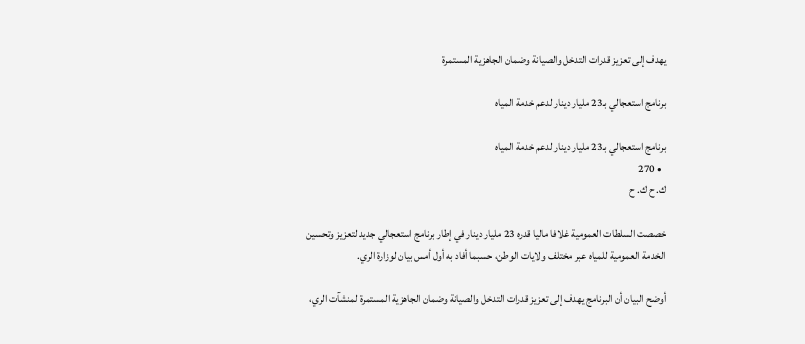يهدف إلى تعزيز قدرات التدخل والصيانة وضمان الجاهزية المستمرة

برنامج استعجالي بـ23 مليار دينار لدعم خدمة المياه

برنامج استعجالي بـ23 مليار دينار لدعم خدمة المياه
  • 270
ك. ح ك. ح

خصصت السلطات العمومية غلافا ماليا قدره 23 مليار دينار في إطار برنامج استعجالي جديد لتعزيز وتحسين الخدمة العمومية للمياه عبر مختلف ولايات الوطن، حسبما أفاد به أول أمس بيان لوزارة الري.

أوضح البيان أن البرنامج يهدف إلى تعزيز قدرات التدخل والصيانة وضمان الجاهزية المستمرة لمنشآت الري،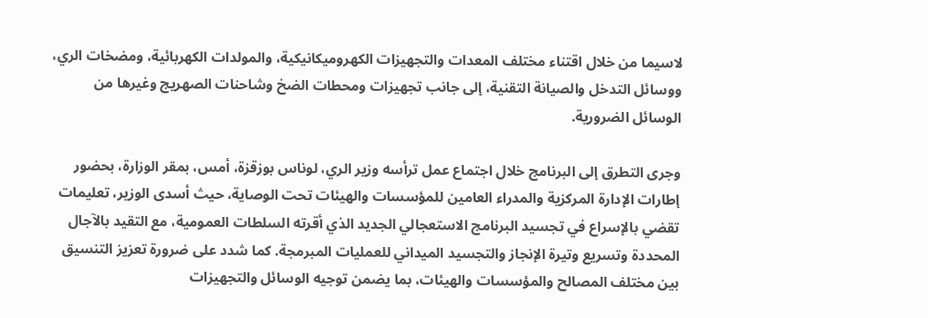لاسيما من خلال اقتناء مختلف المعدات والتجهيزات الكهروميكانيكية، والمولدات الكهربائية، ومضخات الري، ووسائل التدخل والصيانة التقنية، إلى جانب تجهيزات ومحطات الضخ وشاحنات الصهريج وغيرها من الوسائل الضرورية.

وجرى التطرق إلى البرنامج خلال اجتماع عمل ترأسه وزير الري، لوناس بوزقزة، أمس، بمقر الوزارة، بحضور إطارات الإدارة المركزية والمدراء العامين للمؤسسات والهيئات تحت الوصاية، حيث أسدى الوزير، تعليمات تقضي بالإسراع في تجسيد البرنامج الاستعجالي الجديد الذي أقرته السلطات العمومية، مع التقيد بالآجال المحددة وتسريع وتيرة الإنجاز والتجسيد الميداني للعمليات المبرمجة. كما شدد على ضرورة تعزيز التنسيق بين مختلف المصالح والمؤسسات والهيئات، بما يضمن توجيه الوسائل والتجهيزات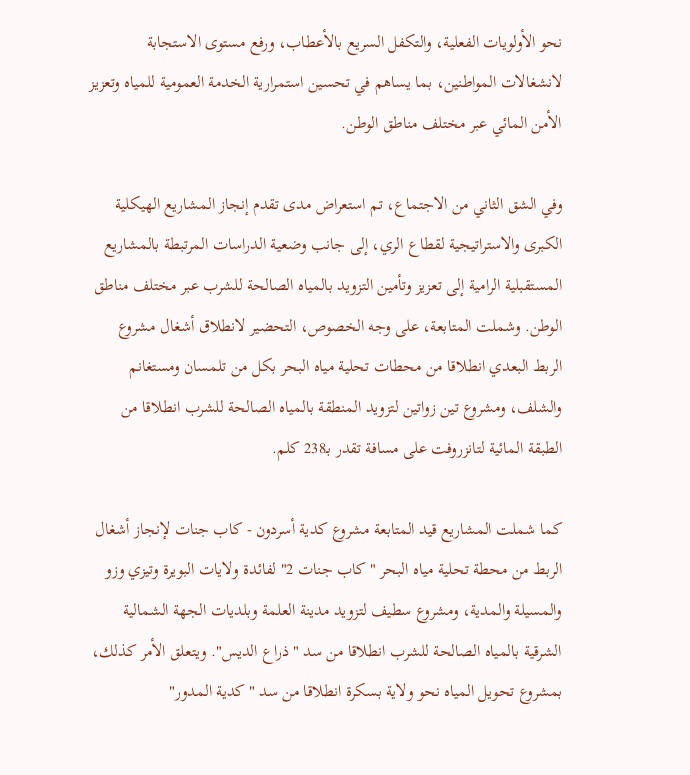نحو الأولويات الفعلية، والتكفل السريع بالأعطاب، ورفع مستوى الاستجابة لانشغالات المواطنين، بما يساهم في تحسين استمرارية الخدمة العمومية للمياه وتعزيز الأمن المائي عبر مختلف مناطق الوطن.

وفي الشق الثاني من الاجتماع، تم استعراض مدى تقدم إنجاز المشاريع الهيكلية الكبرى والاستراتيجية لقطاع الري، إلى جانب وضعية الدراسات المرتبطة بالمشاريع المستقبلية الرامية إلى تعزيز وتأمين التزويد بالمياه الصالحة للشرب عبر مختلف مناطق الوطن. وشملت المتابعة، على وجه الخصوص، التحضير لانطلاق أشغال مشروع الربط البعدي انطلاقا من محطات تحلية مياه البحر بكل من تلمسان ومستغانم والشلف، ومشروع تين زواتين لتزويد المنطقة بالمياه الصالحة للشرب انطلاقا من الطبقة المائية لتانزروفت على مسافة تقدر بـ238 كلم.

كما شملت المشاريع قيد المتابعة مشروع كدية أسردون - كاب جنات لإنجاز أشغال الربط من محطة تحلية مياه البحر "كاب جنات 2" لفائدة ولايات البويرة وتيزي وزو والمسيلة والمدية، ومشروع سطيف لتزويد مدينة العلمة وبلديات الجهة الشمالية الشرقية بالمياه الصالحة للشرب انطلاقا من سد "ذراع الديس". ويتعلق الأمر كذلك، بمشروع تحويل المياه نحو ولاية بسكرة انطلاقا من سد "كدية المدور"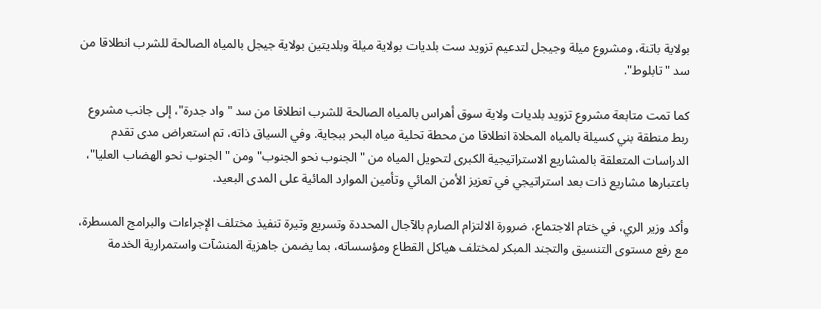بولاية باتنة، ومشروع ميلة وجيجل لتدعيم تزويد ست بلديات بولاية ميلة وبلديتين بولاية جيجل بالمياه الصالحة للشرب انطلاقا من سد "تابلوط".

كما تمت متابعة مشروع تزويد بلديات ولاية سوق أهراس بالمياه الصالحة للشرب انطلاقا من سد "واد جدرة"، إلى جانب مشروع ربط منطقة بني كسيلة بالمياه المحلاة انطلاقا من محطة تحلية مياه البحر ببجاية. وفي السياق ذاته، تم استعراض مدى تقدم الدراسات المتعلقة بالمشاريع الاستراتيجية الكبرى لتحويل المياه من "الجنوب نحو الجنوب" ومن "الجنوب نحو الهضاب العليا"، باعتبارها مشاريع ذات بعد استراتيجي في تعزيز الأمن المائي وتأمين الموارد المائية على المدى البعيد.

وأكد وزير الري، في ختام الاجتماع، ضرورة الالتزام الصارم بالآجال المحددة وتسريع وتيرة تنفيذ مختلف الإجراءات والبرامج المسطرة، مع رفع مستوى التنسيق والتجند المبكر لمختلف هياكل القطاع ومؤسساته، بما يضمن جاهزية المنشآت واستمرارية الخدمة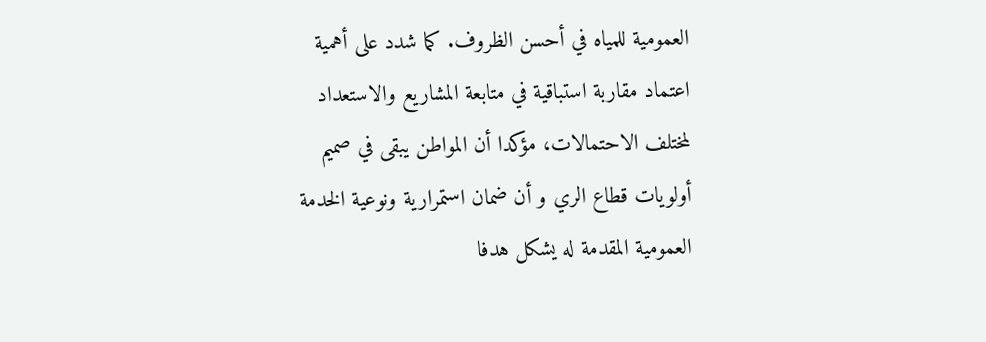العمومية للمياه في أحسن الظروف. كما شدد على أهمية اعتماد مقاربة استباقية في متابعة المشاريع والاستعداد لمختلف الاحتمالات، مؤكدا أن المواطن يبقى في صميم أولويات قطاع الري و أن ضمان استمرارية ونوعية الخدمة العمومية المقدمة له يشكل هدفا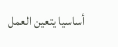أساسيا يتعين العمل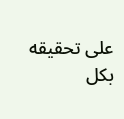على تحقيقه بكل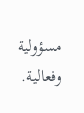مسؤولية وفعالية.